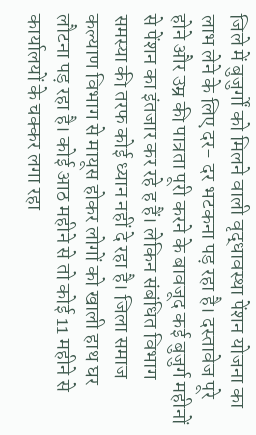जिले में बुजुर्गों को मिलने वाली वृद्धावस्था पेंशन योजना का लाभ लेने के लिए दर- दर भटकना पड़ रहा है। दस्तावेज पूरे होने और उम्र की पात्रता पूरी करने के बावजूद कई बुजुर्ग महीनों से पेंशन का इंतजार कर रहे ह हैं। लेकिन संबंधित विभाग समस्या की तरफ कोई ध्यान नहीं दे रहा है। जिला समाज कल्याण विभाग से मायूस होकर लोगों को खाली हाथ घर लौटना पड़ रहा है। कोई आठ महीने से तो कोई 11 महीने से कार्यालयों के चक्कर लगा रहा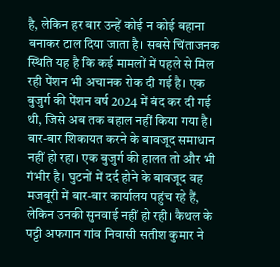है, लेकिन हर बार उन्हें कोई न कोई बहाना बनाकर टाल दिया जाता है। सबसे चिंताजनक स्थिति यह है कि कई मामलों में पहले से मिल रही पेंशन भी अचानक रोक दी गई है। एक बुजुर्ग की पेंशन वर्ष 2024 में बंद कर दी गई थी, जिसे अब तक बहाल नहीं किया गया है। बार-बार शिकायत करने के बावजूद समाधान नहीं हो रहा। एक बुजुर्ग की हालत तो और भी गंभीर है। घुटनों में दर्द होने के बावजूद वह मजबूरी में बार-बार कार्यालय पहुंच रहे हैं, लेकिन उनकी सुनवाई नहीं हो रही। कैथल के पट्टी अफगान गांव निवासी सतीश कुमार ने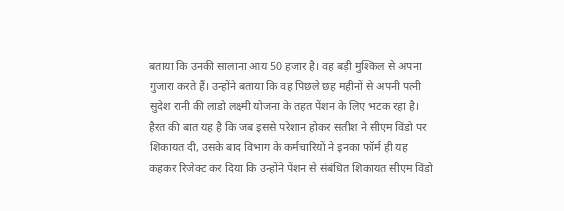बताया कि उनकी सालाना आय 50 हजार है। वह बड़ी मुश्किल से अपना गुजारा करते हैं। उन्होंने बताया कि वह पिछले छह महीनों से अपनी पत्नी सुदेश रानी की लाडो लक्ष्मी योजना के तहत पेंशन के लिए भटक रहा है। हैरत की बात यह है कि जब इससे परेशान होकर सतीश ने सीएम विंडो पर शिकायत दी, उसके बाद विभाग के कर्मचारियों ने इनका फॉर्म ही यह कहकर रिजेक्ट कर दिया कि उन्होंने पेंशन से संबंधित शिकायत सीएम विंडो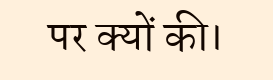पर क्यों की।